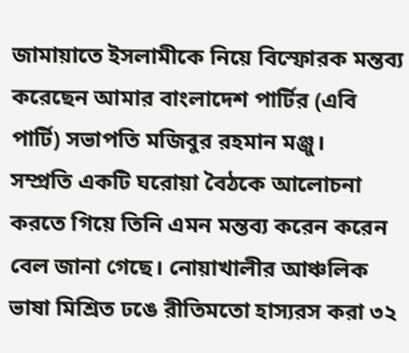জামায়াতে ইসলামীকে নিয়ে বিস্ফোরক মন্তব্য করেছেন আমার বাংলাদেশ পার্টির (এবি পার্টি) সভাপতি মজিবুর রহমান মঞ্জু।
সম্প্রতি একটি ঘরোয়া বৈঠকে আলোচনা করতে গিয়ে তিনি এমন মন্তব্য করেন করেন বেল জানা গেছে। নোয়াখালীর আঞ্চলিক ভাষা মিশ্রিত ঢঙে রীতিমতো হাস্যরস করা ৩২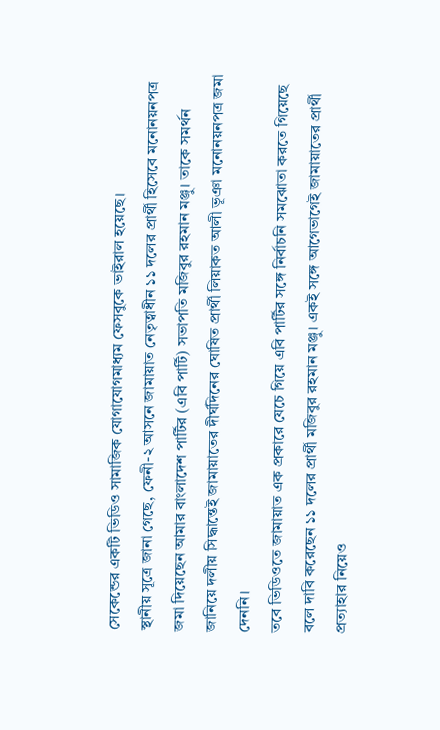সেকেন্ডের একটি ভিডিও সামাজিক যোগাযোগমাধ্যম ফেসবুকে ভাইরাল হয়েছে।
স্থানীয় সূত্রে জানা গেছে, ফেনী-২ আসনে জামায়াত নেতৃত্বাধীন ১১ দলের প্রার্থী হিসেবে মনোনয়নপত্র জমা দিয়েছেন আমার বাংলাদেশ পার্টির (এবি পার্টি) সভাপতি মজিবুর রহমান মঞ্জু। তাকে সমর্থন জানিয়ে দলীয় সিদ্ধান্তেই জামায়াতের দীর্ঘদিনের ঘোষিত প্রার্থী লিয়াকত আলী ভূঞা মনোনয়নপত্র জমা দেননি।
তবে ভিডিওতে জামায়াত এক প্রকারে যেচে গিয়ে এবি পার্টির সঙ্গে নির্বাচনি সমঝোতা করতে গিয়েছে বলে দাবি করেছেন ১১ দলের প্রার্থী মজিবুর রহমান মঞ্জু। একই সঙ্গে আগেভাগেই জামায়াতের প্রার্থী প্রত্যাহার নিয়েও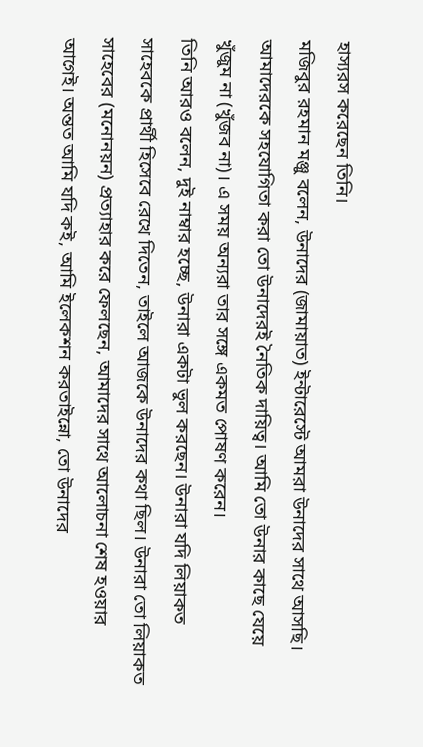হাস্যরস করেছেন তিনি।
মজিবুর রহমান মঞ্জু বলেন, উনাদের (জামায়াত) ইন্টারেস্টে আমরা উনাদের সাথে আসছি। আমাদেরকে সহযোগিতা করা তো উনাদেরই নৈতিক দায়িত্ব। আমি তো উনার কাছে যেয়ে খুঁজুম না (খুঁজব না)। এ সময় অন্যরা তার সঙ্গে একমত পোষণ করেন।
তিনি আরও বলেন, দুই নাম্বার হচ্ছে, উনারা একটা ভুল করছেন। উনারা যদি লিয়াকত সাহেবকে প্রার্থী হিসেবে রেখে দিতেন, তাইলে আজকে উনাদের কথা ছিল। উনারা তো লিয়াকত সাহেবের (মনোনয়ন) প্রত্যাহার করে ফেলছেন, আমাদের সাথে আলোচনা শেষ হওয়ার আগেই। অন্তত আমি যদি কই, আমি ইলেকশন করতাইন্নো, তো উনাদের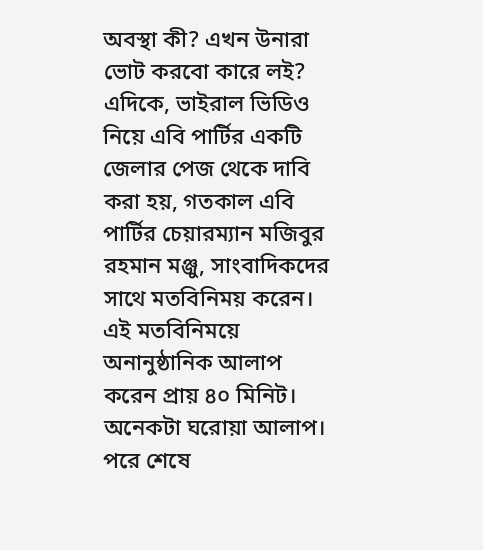অবস্থা কী? এখন উনারা ভোট করবো কারে লই?
এদিকে, ভাইরাল ভিডিও নিয়ে এবি পার্টির একটি জেলার পেজ থেকে দাবি করা হয়, গতকাল এবি পার্টির চেয়ারম্যান মজিবুর রহমান মঞ্জু, সাংবাদিকদের সাথে মতবিনিময় করেন। এই মতবিনিময়ে অনানুষ্ঠানিক আলাপ করেন প্রায় ৪০ মিনিট। অনেকটা ঘরোয়া আলাপ। পরে শেষে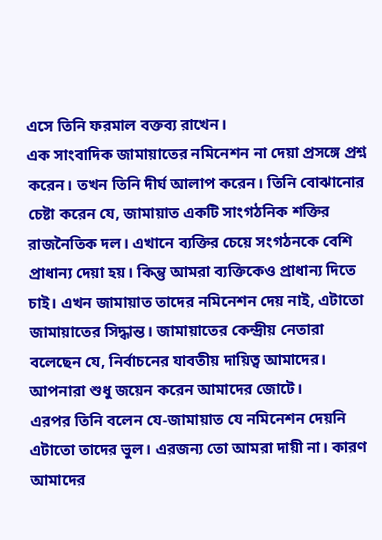এসে তিনি ফরমাল বক্তব্য রাখেন।
এক সাংবাদিক জামায়াতের নমিনেশন না দেয়া প্রসঙ্গে প্রশ্ন করেন। তখন তিনি দীর্ঘ আলাপ করেন। তিনি বোঝানোর চেষ্টা করেন যে, জামায়াত একটি সাংগঠনিক শক্তির রাজনৈতিক দল। এখানে ব্যক্তির চেয়ে সংগঠনকে বেশি প্রাধান্য দেয়া হয়। কিন্তু আমরা ব্যক্তিকেও প্রাধান্য দিতে চাই। এখন জামায়াত তাদের নমিনেশন দেয় নাই, এটাতো জামায়াতের সিদ্ধান্ত। জামায়াতের কেন্দ্রীয় নেতারা বলেছেন যে, নির্বাচনের যাবতীয় দায়িত্ব আমাদের। আপনারা শুধু জয়েন করেন আমাদের জোটে।
এরপর তিনি বলেন যে-জামায়াত যে নমিনেশন দেয়নি এটাতো তাদের ভুল। এরজন্য তো আমরা দায়ী না। কারণ আমাদের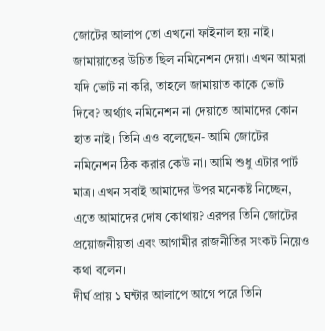জোটের আলাপ তো এখনো ফাইনাল হয় নাই। জামায়াতের উচিত ছিল নমিনেশন দেয়া। এখন আমরা যদি ভোট না করি, তাহলে জামায়াত কাকে ভোট দিবে? অর্থ্যাৎ নমিনেশন না দেয়াতে আমাদের কোন হাত নাই। তিনি এও বলেছেন- আমি জোটের নমিনেশন ঠিক করার কেউ না। আমি শুধু এটার পার্ট মাত্র। এখন সবাই আমাদের উপর মনেকষ্ট নিচ্ছেন, এতে আমাদের দোষ কোথায়? এরপর তিনি জোটের প্রয়োজনীয়তা এবং আগামীর রাজনীতির সংকট নিয়েও কথা বলেন।
দীর্ঘ প্রায় ১ ঘন্টার আলাপে আগে পরে তিনি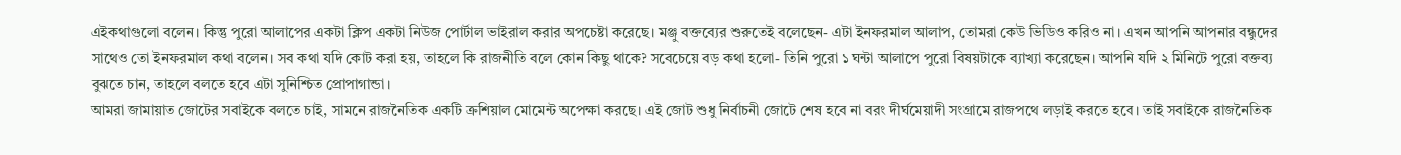এইকথাগুলো বলেন। কিন্তু পুরো আলাপের একটা ক্লিপ একটা নিউজ পোর্টাল ভাইরাল করার অপচেষ্টা করেছে। মঞ্জু বক্তব্যের শুরুতেই বলেছেন- এটা ইনফরমাল আলাপ, তোমরা কেউ ভিডিও করিও না। এখন আপনি আপনার বন্ধুদের সাথেও তো ইনফরমাল কথা বলেন। সব কথা যদি কোট করা হয়, তাহলে কি রাজনীতি বলে কোন কিছু থাকে? সবেচেয়ে বড় কথা হলো- তিনি পুরো ১ ঘন্টা আলাপে পুরো বিষয়টাকে ব্যাখ্যা করেছেন। আপনি যদি ২ মিনিটে পুরো বক্তব্য বুঝতে চান, তাহলে বলতে হবে এটা সুনিশ্চিত প্রোপাগান্ডা।
আমরা জামায়াত জোটের সবাইকে বলতে চাই, সামনে রাজনৈতিক একটি ক্রশিয়াল মোমেন্ট অপেক্ষা করছে। এই জোট শুধু নির্বাচনী জোটে শেষ হবে না বরং দীর্ঘমেয়াদী সংগ্রামে রাজপথে লড়াই করতে হবে। তাই সবাইকে রাজনৈতিক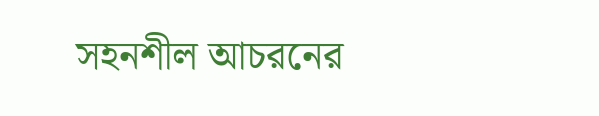সহনশীল আচরনের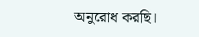অনুরোধ করছি।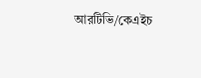আরটিভি/কেএইচ